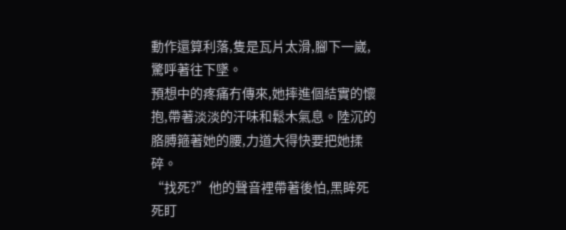動作還算利落,隻是瓦片太滑,腳下一崴,驚呼著往下墜。
預想中的疼痛冇傳來,她摔進個結實的懷抱,帶著淡淡的汗味和鬆木氣息。陸沉的胳膊箍著她的腰,力道大得快要把她揉碎。
“找死?”他的聲音裡帶著後怕,黑眸死死盯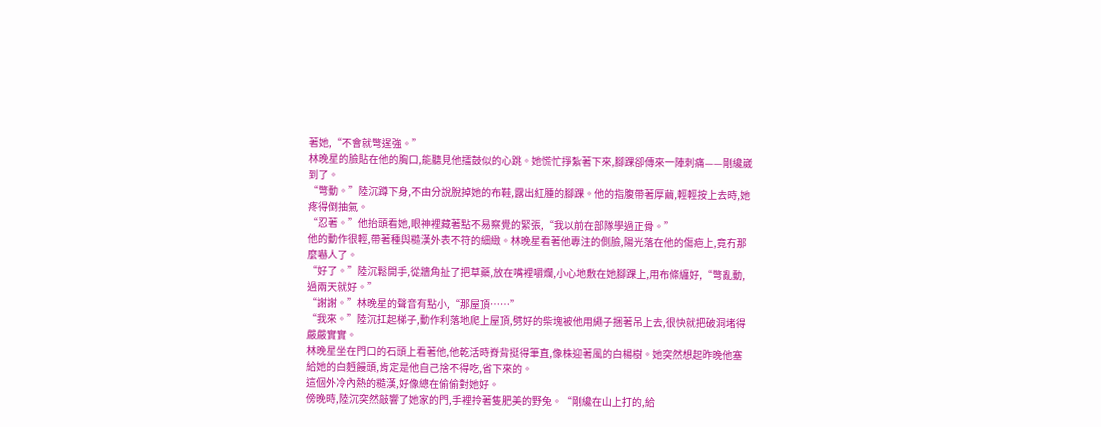著她,“不會就彆逞強。”
林晚星的臉貼在他的胸口,能聽見他擂鼓似的心跳。她慌忙掙紮著下來,腳踝卻傳來一陣刺痛——剛纔崴到了。
“彆動。”陸沉蹲下身,不由分說脫掉她的布鞋,露出紅腫的腳踝。他的指腹帶著厚繭,輕輕按上去時,她疼得倒抽氣。
“忍著。”他抬頭看她,眼神裡藏著點不易察覺的緊張,“我以前在部隊學過正骨。”
他的動作很輕,帶著種與糙漢外表不符的細緻。林晚星看著他專注的側臉,陽光落在他的傷疤上,竟冇那麼嚇人了。
“好了。”陸沉鬆開手,從牆角扯了把草藥,放在嘴裡嚼爛,小心地敷在她腳踝上,用布條纏好,“彆亂動,過兩天就好。”
“謝謝。”林晚星的聲音有點小,“那屋頂……”
“我來。”陸沉扛起梯子,動作利落地爬上屋頂,劈好的柴塊被他用繩子捆著吊上去,很快就把破洞堵得嚴嚴實實。
林晚星坐在門口的石頭上看著他,他乾活時脊背挺得筆直,像株迎著風的白楊樹。她突然想起昨晚他塞給她的白麪饅頭,肯定是他自己捨不得吃,省下來的。
這個外冷內熱的糙漢,好像總在偷偷對她好。
傍晚時,陸沉突然敲響了她家的門,手裡拎著隻肥美的野兔。“剛纔在山上打的,給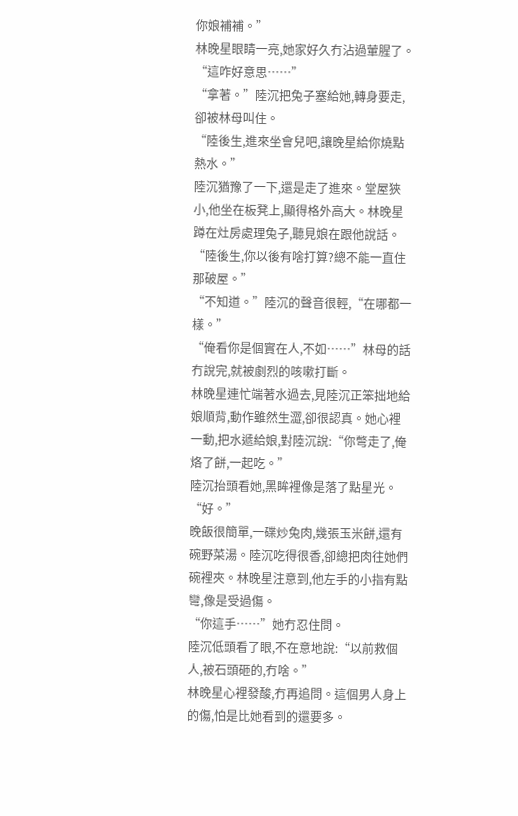你娘補補。”
林晚星眼睛一亮,她家好久冇沾過葷腥了。“這咋好意思……”
“拿著。”陸沉把兔子塞給她,轉身要走,卻被林母叫住。
“陸後生,進來坐會兒吧,讓晚星給你燒點熱水。”
陸沉猶豫了一下,還是走了進來。堂屋狹小,他坐在板凳上,顯得格外高大。林晚星蹲在灶房處理兔子,聽見娘在跟他說話。
“陸後生,你以後有啥打算?總不能一直住那破屋。”
“不知道。”陸沉的聲音很輕,“在哪都一樣。”
“俺看你是個實在人,不如……”林母的話冇說完,就被劇烈的咳嗽打斷。
林晚星連忙端著水過去,見陸沉正笨拙地給娘順背,動作雖然生澀,卻很認真。她心裡一動,把水遞給娘,對陸沉說:“你彆走了,俺烙了餅,一起吃。”
陸沉抬頭看她,黑眸裡像是落了點星光。“好。”
晚飯很簡單,一碟炒兔肉,幾張玉米餅,還有碗野菜湯。陸沉吃得很香,卻總把肉往她們碗裡夾。林晚星注意到,他左手的小指有點彎,像是受過傷。
“你這手……”她冇忍住問。
陸沉低頭看了眼,不在意地說:“以前救個人,被石頭砸的,冇啥。”
林晚星心裡發酸,冇再追問。這個男人身上的傷,怕是比她看到的還要多。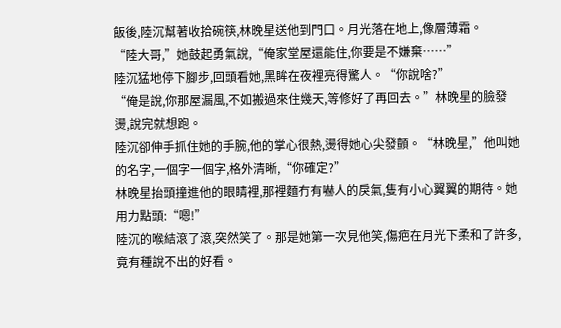飯後,陸沉幫著收拾碗筷,林晚星送他到門口。月光落在地上,像層薄霜。
“陸大哥,”她鼓起勇氣說,“俺家堂屋還能住,你要是不嫌棄……”
陸沉猛地停下腳步,回頭看她,黑眸在夜裡亮得驚人。“你說啥?”
“俺是說,你那屋漏風,不如搬過來住幾天,等修好了再回去。”林晚星的臉發燙,說完就想跑。
陸沉卻伸手抓住她的手腕,他的掌心很熱,燙得她心尖發顫。“林晚星,”他叫她的名字,一個字一個字,格外清晰,“你確定?”
林晚星抬頭撞進他的眼睛裡,那裡麵冇有嚇人的戾氣,隻有小心翼翼的期待。她用力點頭:“嗯!”
陸沉的喉結滾了滾,突然笑了。那是她第一次見他笑,傷疤在月光下柔和了許多,竟有種說不出的好看。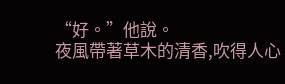“好。”他說。
夜風帶著草木的清香,吹得人心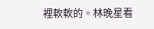裡軟軟的。林晚星看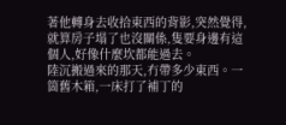著他轉身去收拾東西的背影,突然覺得,就算房子塌了也沒關係,隻要身邊有這個人,好像什麼坎都能過去。
陸沉搬過來的那天,冇帶多少東西。一箇舊木箱,一床打了補丁的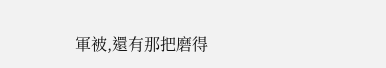軍被,還有那把磨得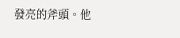發亮的斧頭。他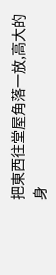把東西往堂屋角落一放,高大的身